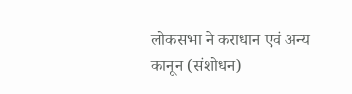लोकसभा ने कराधान एवं अन्य कानून (संशोधन)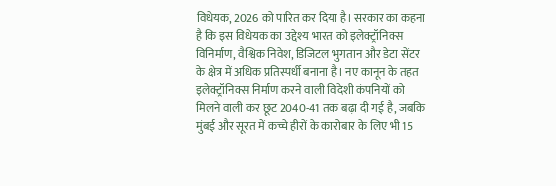विधेयक, 2026 को पारित कर दिया है। सरकार का कहना है कि इस विधेयक का उद्देश्य भारत को इलेक्ट्रॉनिक्स विनिर्माण, वैश्विक निवेश, डिजिटल भुगतान और डेटा सेंटर के क्षेत्र में अधिक प्रतिस्पर्धी बनाना है। नए कानून के तहत इलेक्ट्रॉनिक्स निर्माण करने वाली विदेशी कंपनियों को मिलने वाली कर छूट 2040-41 तक बढ़ा दी गई है, जबकि मुंबई और सूरत में कच्चे हीरों के कारोबार के लिए भी 15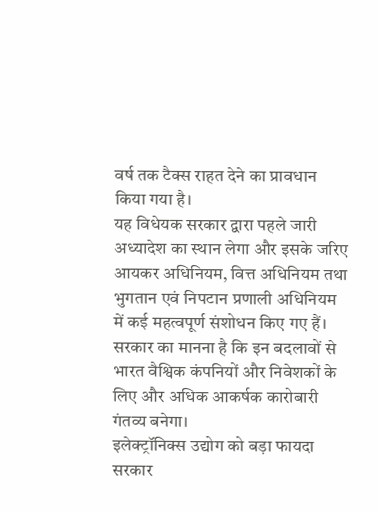वर्ष तक टैक्स राहत देने का प्रावधान किया गया है।
यह विधेयक सरकार द्वारा पहले जारी अध्यादेश का स्थान लेगा और इसके जरिए आयकर अधिनियम, वित्त अधिनियम तथा भुगतान एवं निपटान प्रणाली अधिनियम में कई महत्वपूर्ण संशोधन किए गए हैं। सरकार का मानना है कि इन बदलावों से भारत वैश्विक कंपनियों और निवेशकों के लिए और अधिक आकर्षक कारोबारी गंतव्य बनेगा।
इलेक्ट्रॉनिक्स उद्योग को बड़ा फायदा
सरकार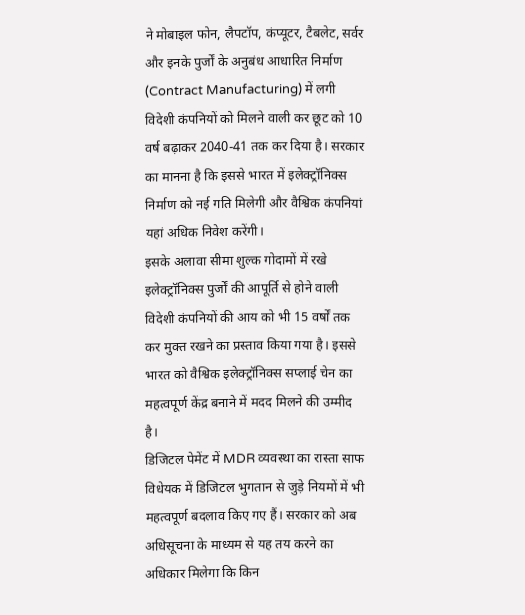ने मोबाइल फोन, लैपटॉप, कंप्यूटर, टैबलेट, सर्वर और इनके पुर्जों के अनुबंध आधारित निर्माण (Contract Manufacturing) में लगी विदेशी कंपनियों को मिलने वाली कर छूट को 10 वर्ष बढ़ाकर 2040-41 तक कर दिया है। सरकार का मानना है कि इससे भारत में इलेक्ट्रॉनिक्स निर्माण को नई गति मिलेगी और वैश्विक कंपनियां यहां अधिक निवेश करेंगी।
इसके अलावा सीमा शुल्क गोदामों में रखे इलेक्ट्रॉनिक्स पुर्जों की आपूर्ति से होने वाली विदेशी कंपनियों की आय को भी 15 वर्षों तक कर मुक्त रखने का प्रस्ताव किया गया है। इससे भारत को वैश्विक इलेक्ट्रॉनिक्स सप्लाई चेन का महत्वपूर्ण केंद्र बनाने में मदद मिलने की उम्मीद है।
डिजिटल पेमेंट में MDR व्यवस्था का रास्ता साफ
विधेयक में डिजिटल भुगतान से जुड़े नियमों में भी महत्वपूर्ण बदलाव किए गए हैं। सरकार को अब अधिसूचना के माध्यम से यह तय करने का अधिकार मिलेगा कि किन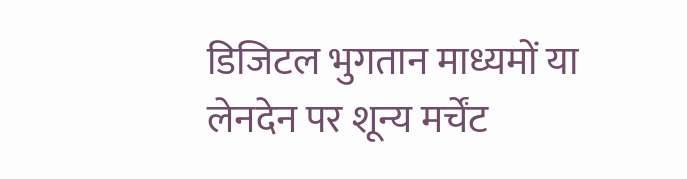डिजिटल भुगतान माध्यमों या लेनदेन पर शून्य मर्चेंट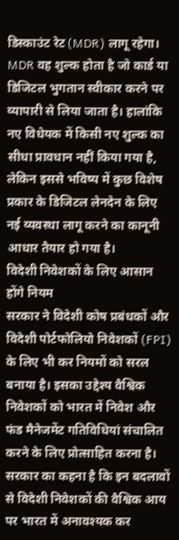डिस्काउंट रेट (MDR) लागू रहेगा।
MDR वह शुल्क होता है जो कार्ड या डिजिटल भुगतान स्वीकार करने पर व्यापारी से लिया जाता है। हालांकि नए विधेयक में किसी नए शुल्क का सीधा प्रावधान नहीं किया गया है, लेकिन इससे भविष्य में कुछ विशेष प्रकार के डिजिटल लेनदेन के लिए नई व्यवस्था लागू करने का कानूनी आधार तैयार हो गया है।
विदेशी निवेशकों के लिए आसान होंगे नियम
सरकार ने विदेशी कोष प्रबंधकों और विदेशी पोर्टफोलियो निवेशकों (FPI) के लिए भी कर नियमों को सरल बनाया है। इसका उद्देश्य वैश्विक निवेशकों को भारत में निवेश और फंड मैनेजमेंट गतिविधियां संचालित करने के लिए प्रोत्साहित करना है।
सरकार का कहना है कि इन बदलावों से विदेशी निवेशकों की वैश्विक आय पर भारत में अनावश्यक कर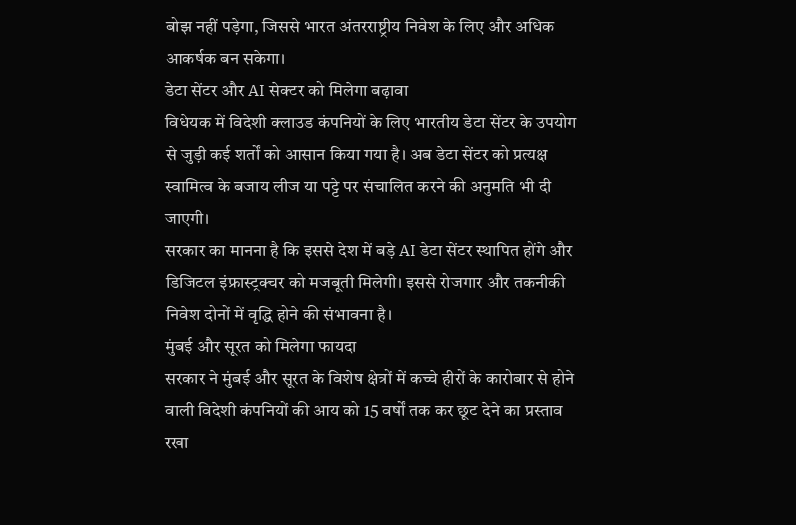बोझ नहीं पड़ेगा, जिससे भारत अंतरराष्ट्रीय निवेश के लिए और अधिक आकर्षक बन सकेगा।
डेटा सेंटर और AI सेक्टर को मिलेगा बढ़ावा
विधेयक में विदेशी क्लाउड कंपनियों के लिए भारतीय डेटा सेंटर के उपयोग से जुड़ी कई शर्तों को आसान किया गया है। अब डेटा सेंटर को प्रत्यक्ष स्वामित्व के बजाय लीज या पट्टे पर संचालित करने की अनुमति भी दी जाएगी।
सरकार का मानना है कि इससे देश में बड़े AI डेटा सेंटर स्थापित होंगे और डिजिटल इंफ्रास्ट्रक्चर को मजबूती मिलेगी। इससे रोजगार और तकनीकी निवेश दोनों में वृद्धि होने की संभावना है।
मुंबई और सूरत को मिलेगा फायदा
सरकार ने मुंबई और सूरत के विशेष क्षेत्रों में कच्चे हीरों के कारोबार से होने वाली विदेशी कंपनियों की आय को 15 वर्षों तक कर छूट देने का प्रस्ताव रखा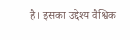है। इसका उद्देश्य वैश्विक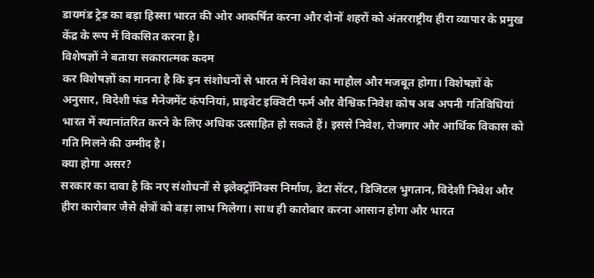डायमंड ट्रेड का बड़ा हिस्सा भारत की ओर आकर्षित करना और दोनों शहरों को अंतरराष्ट्रीय हीरा व्यापार के प्रमुख केंद्र के रूप में विकसित करना है।
विशेषज्ञों ने बताया सकारात्मक कदम
कर विशेषज्ञों का मानना है कि इन संशोधनों से भारत में निवेश का माहौल और मजबूत होगा। विशेषज्ञों के अनुसार, विदेशी फंड मैनेजमेंट कंपनियां, प्राइवेट इक्विटी फर्म और वैश्विक निवेश कोष अब अपनी गतिविधियां भारत में स्थानांतरित करने के लिए अधिक उत्साहित हो सकते हैं। इससे निवेश, रोजगार और आर्थिक विकास को गति मिलने की उम्मीद है।
क्या होगा असर?
सरकार का दावा है कि नए संशोधनों से इलेक्ट्रॉनिक्स निर्माण, डेटा सेंटर, डिजिटल भुगतान, विदेशी निवेश और हीरा कारोबार जैसे क्षेत्रों को बड़ा लाभ मिलेगा। साथ ही कारोबार करना आसान होगा और भारत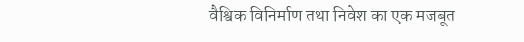वैश्विक विनिर्माण तथा निवेश का एक मजबूत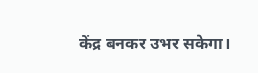केंद्र बनकर उभर सकेगा।